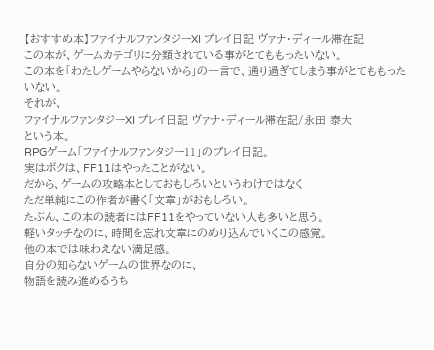【おすすめ本】ファイナルファンタジーXI プレイ日記 ヴァナ・ディール滞在記
この本が、ゲームカテゴリに分類されている事がとてももったいない。
この本を「わたしゲームやらないから」の一言で、通り過ぎてしまう事がとてももったいない。
それが、
ファイナルファンタジーXI プレイ日記 ヴァナ・ディール滞在記/永田 泰大
という本。
RPGゲーム「ファイナルファンタジー11」のプレイ日記。
実はボクは、FF11はやったことがない。
だから、ゲームの攻略本としておもしろいというわけではなく
ただ単純にこの作者が書く「文章」がおもしろい。
たぶん、この本の読者にはFF11をやっていない人も多いと思う。
軽いタッチなのに、時間を忘れ文章にのめり込んでいくこの感覚。
他の本では味わえない満足感。
自分の知らないゲームの世界なのに、
物語を読み進めるうち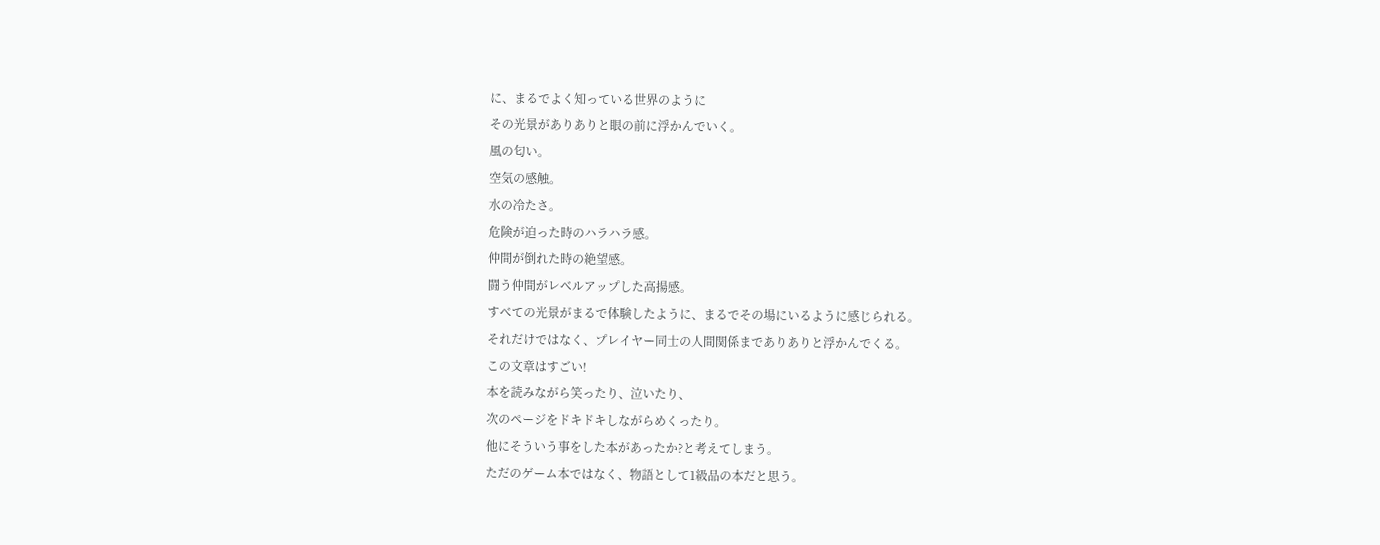に、まるでよく知っている世界のように
その光景がありありと眼の前に浮かんでいく。
風の匂い。
空気の感触。
水の冷たさ。
危険が迫った時のハラハラ感。
仲間が倒れた時の絶望感。
闘う仲間がレベルアップした高揚感。
すべての光景がまるで体験したように、まるでその場にいるように感じられる。
それだけではなく、プレイヤー同士の人間関係までありありと浮かんでくる。
この文章はすごい!
本を読みながら笑ったり、泣いたり、
次のページをドキドキしながらめくったり。
他にそういう事をした本があったか?と考えてしまう。
ただのゲーム本ではなく、物語として1級品の本だと思う。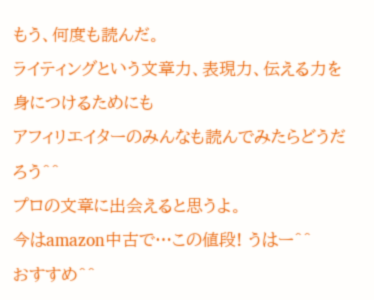もう、何度も読んだ。
ライティングという文章力、表現力、伝える力を身につけるためにも
アフィリエイターのみんなも読んでみたらどうだろう^^
プロの文章に出会えると思うよ。
今はamazon中古で…この値段! うはー^^
おすすめ^^